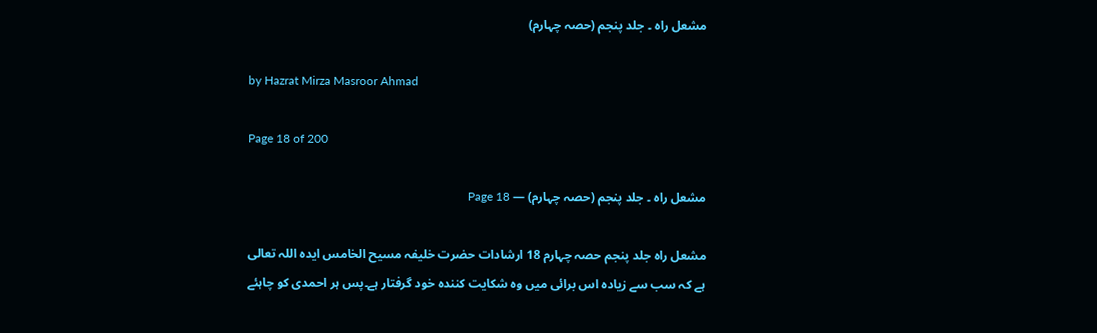مشعل راہ ۔ جلد پنجم (حصہ چہارم)

by Hazrat Mirza Masroor Ahmad

Page 18 of 200

مشعل راہ ۔ جلد پنجم (حصہ چہارم) — Page 18

مشعل راه جلد پنجم حصہ چہارم 18 ارشادات حضرت خلیفہ مسیح الخامس ایدہ اللہ تعالی ہے کہ سب سے زیادہ اس برائی میں وہ شکایت کنندہ خود گرفتار ہے۔پس ہر احمدی کو چاہئے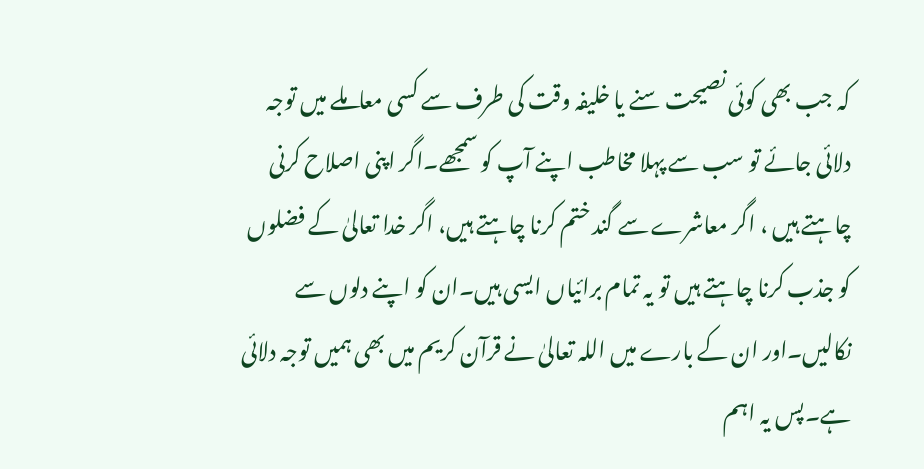کہ جب بھی کوئی نصیحت سنے یا خلیفہ وقت کی طرف سے کسی معاملے میں توجہ دلائی جائے تو سب سے پہلا مخاطب اپنے آپ کو سمجھے۔اگر اپنی اصلاح کرنی چاہتے ہیں ، اگر معاشرے سے گند ختم کرنا چاہتے ہیں، اگر خدا تعالیٰ کے فضلوں کو جذب کرنا چاہتے ہیں تو یہ تمام برائیاں ایسی ہیں۔ان کو اپنے دلوں سے نکالیں۔اور ان کے بارے میں اللہ تعالیٰ نے قرآن کریم میں بھی ہمیں توجہ دلائی ہے۔پس یہ اہم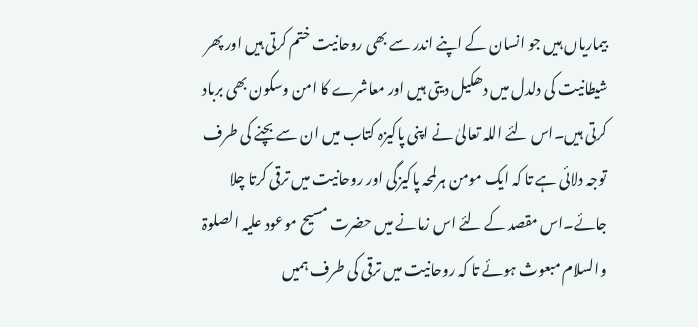بیماریاں ہیں جو انسان کے اپنے اندر سے بھی روحانیت ختم کرتی ہیں اور پھر شیطانیت کی دلدل میں دھکیل دیتی ہیں اور معاشرے کا امن وسکون بھی برباد کرتی ہیں۔اس لئے اللہ تعالیٰ نے اپنی پاکیزہ کتاب میں ان سے بچنے کی طرف توجہ دلائی ہے تا کہ ایک مومن ہرلمحہ پاکیزگی اور روحانیت میں ترقی کرتا چلا جائے۔اس مقصد کے لئے اس زمانے میں حضرت مسیح موعود علیہ الصلوۃ والسلام مبعوث ہوئے تا کہ روحانیت میں ترقی کی طرف ہمیں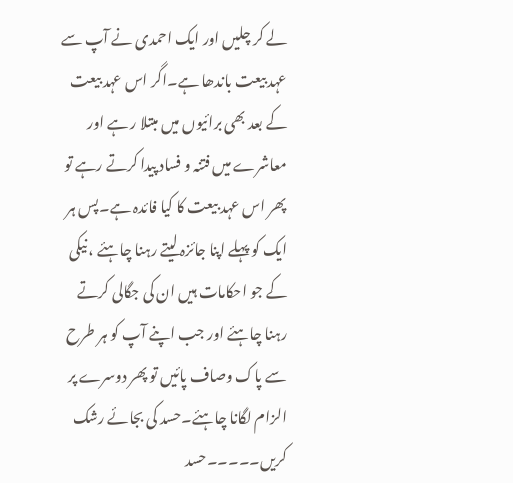لے کر چلیں اور ایک احمدی نے آپ سے عہد بیعت باندھا ہے۔اگر اس عہد بیعت کے بعد بھی برائیوں میں مبتلا ر ہے اور معاشرے میں فتنہ و فساد پیدا کرتے رہے تو پھر اس عہد بیعت کا کیا فائدہ ہے۔پس ہر ایک کو پہلے اپنا جائزہ لیتے رہنا چاہئے ، نیکی کے جو احکامات ہیں ان کی جگالی کرتے رہنا چاہئے اور جب اپنے آپ کو ہر طرح سے پاک وصاف پائیں تو پھر دوسرے پر الزام لگانا چاہئے۔حسد کی بجائے رشک کریں۔۔۔۔۔حسد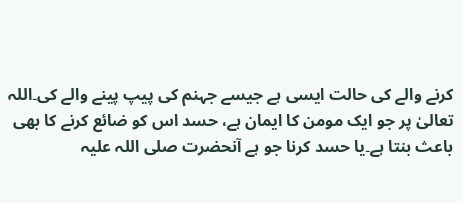کرنے والے کی حالت ایسی ہے جیسے جہنم کی پیپ پینے والے کی۔اللہ تعالیٰ پر جو ایک مومن کا ایمان ہے، حسد اس کو ضائع کرنے کا بھی باعث بنتا ہے۔یا حسد کرنا جو ہے آنحضرت صلی اللہ علیہ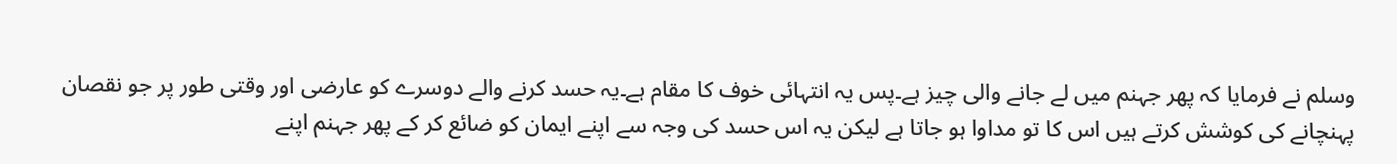وسلم نے فرمایا کہ پھر جہنم میں لے جانے والی چیز ہے۔پس یہ انتہائی خوف کا مقام ہے۔یہ حسد کرنے والے دوسرے کو عارضی اور وقتی طور پر جو نقصان پہنچانے کی کوشش کرتے ہیں اس کا تو مداوا ہو جاتا ہے لیکن یہ اس حسد کی وجہ سے اپنے ایمان کو ضائع کر کے پھر جہنم اپنے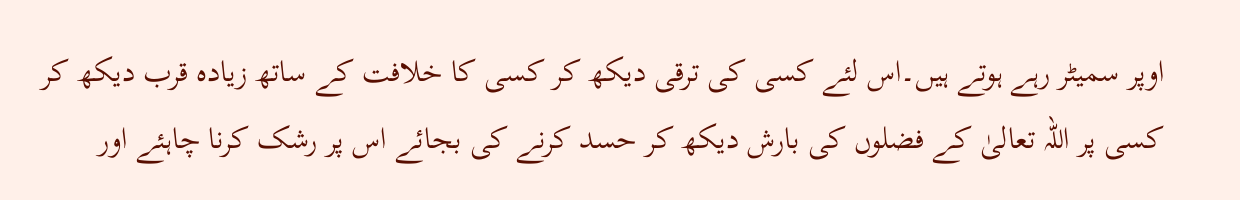اوپر سمیٹر رہے ہوتے ہیں۔اس لئے کسی کی ترقی دیکھ کر کسی کا خلافت کے ساتھ زیادہ قرب دیکھ کر کسی پر اللہ تعالیٰ کے فضلوں کی بارش دیکھ کر حسد کرنے کی بجائے اس پر رشک کرنا چاہئے اور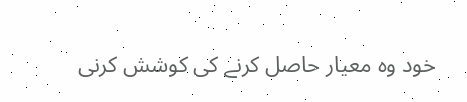خود وہ معیار حاصل کرنے کی کوشش کرنی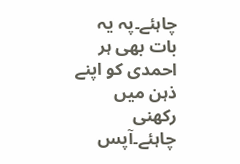چاہئے۔پہ یہ بات بھی ہر احمدی کو اپنے ذہن میں رکھنی چاہئے۔آپس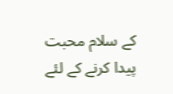کے سلام محبت پیدا کرنے کے لئے